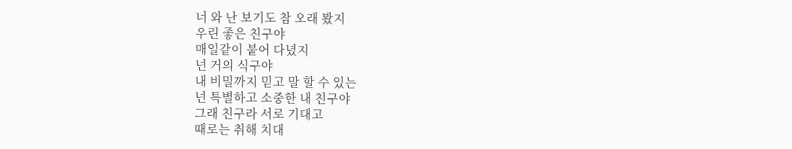너 와 난 보기도 참 오래 봤지
우린 좋은 친구야
매일같이 붙어 다녔지
넌 거의 식구야
내 비밀까지 믿고 말 할 수 있는
넌 특별하고 소중한 내 친구야
그래 친구라 서로 기대고
때로는 취해 치대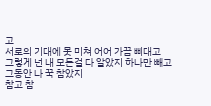고
서로의 기대에 못 미쳐 어어 가끔 삐대고
그렇게 넌 내 모든걸 다 알았지 하나만 빼고
그동안 나 꾹 참았지
참고 참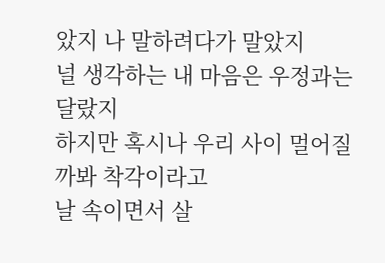았지 나 말하려다가 말았지
널 생각하는 내 마음은 우정과는 달랐지
하지만 혹시나 우리 사이 멀어질까봐 착각이라고
날 속이면서 살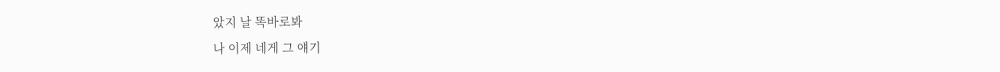았지 날 똑바로봐
나 이제 네게 그 얘기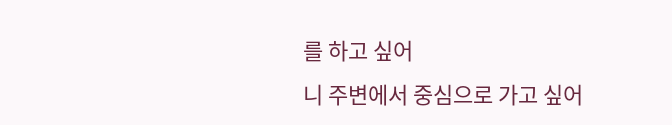를 하고 싶어
니 주변에서 중심으로 가고 싶어